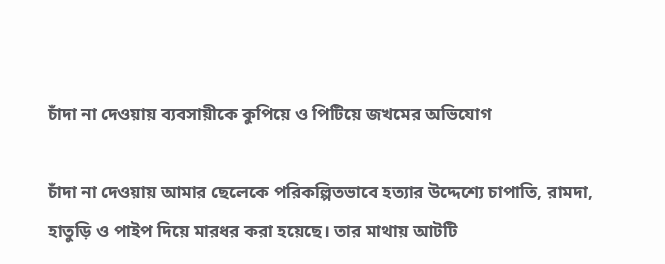চাঁদা না দেওয়ায় ব্যবসায়ীকে কুপিয়ে ও পিটিয়ে জখমের অভিযোগ

চাঁদা না দেওয়ায় আমার ছেলেকে পরিকল্পিতভাবে হত্যার উদ্দেশ্যে চাপাতি, রামদা, হাতুড়ি ও পাইপ দিয়ে মারধর করা হয়েছে। তার মাথায় আটটি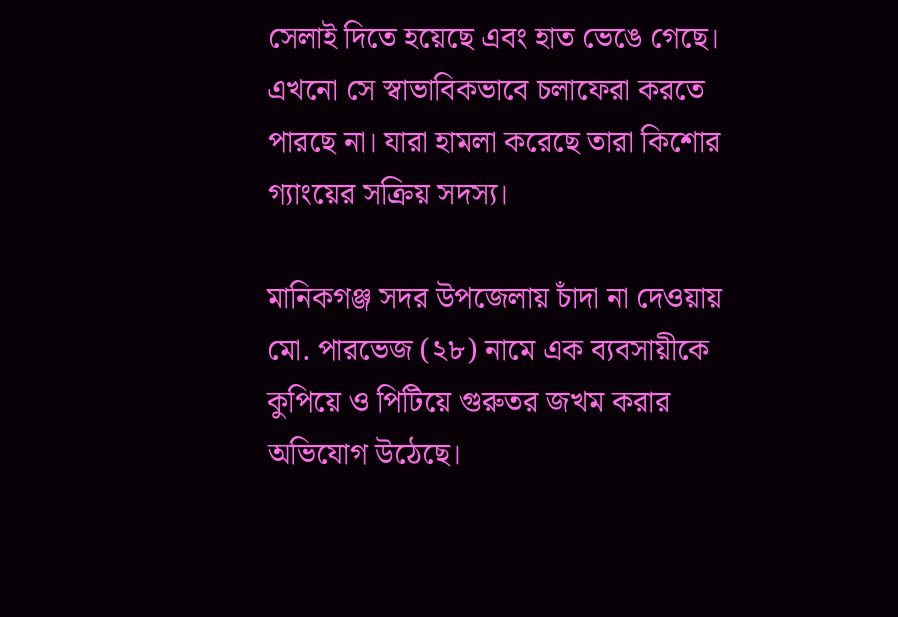সেলাই দিতে হয়েছে এবং হাত ভেঙে গেছে। এখনো সে স্বাভাবিকভাবে চলাফেরা করতে পারছে না। যারা হামলা করেছে তারা কিশোর গ্যাংয়ের সক্রিয় সদস্য।

মানিকগঞ্জ সদর উপজেলায় চাঁদা না দেওয়ায় মো. পারভেজ (২৮) নামে এক ব্যবসায়ীকে কুপিয়ে ও পিটিয়ে গুরুতর জখম করার অভিযোগ উঠেছে।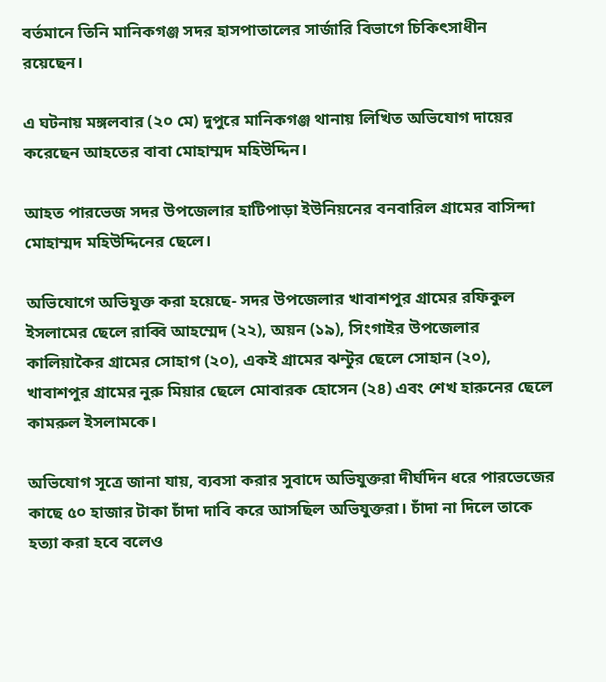বর্তমানে তিনি মানিকগঞ্জ সদর হাসপাতালের সার্জারি বিভাগে চিকিৎসাধীন রয়েছেন।

এ ঘটনায় মঙ্গলবার (২০ মে) দুপুরে মানিকগঞ্জ থানায় লিখিত অভিযোগ দায়ের করেছেন আহতের বাবা মোহাম্মদ মহিউদ্দিন।

আহত পারভেজ সদর উপজেলার হাটিপাড়া ইউনিয়নের বনবারিল গ্রামের বাসিন্দা মোহাম্মদ মহিউদ্দিনের ছেলে।

অভিযোগে অভিযুক্ত করা হয়েছে- সদর উপজেলার খাবাশপুর গ্রামের রফিকুল ইসলামের ছেলে রাব্বি আহম্মেদ (২২), অয়ন (১৯), সিংগাইর উপজেলার কালিয়াকৈর গ্রামের সোহাগ (২০), একই গ্রামের ঝন্টুর ছেলে সোহান (২০), খাবাশপুর গ্রামের নুরু মিয়ার ছেলে মোবারক হোসেন (২৪) এবং শেখ হারুনের ছেলে কামরুল ইসলামকে।

অভিযোগ সূত্রে জানা যায়, ব্যবসা করার সুবাদে অভিযুক্তরা দীর্ঘদিন ধরে পারভেজের কাছে ৫০ হাজার টাকা চাঁদা দাবি করে আসছিল অভিযুক্তরা। চাঁদা না দিলে তাকে হত্যা করা হবে বলেও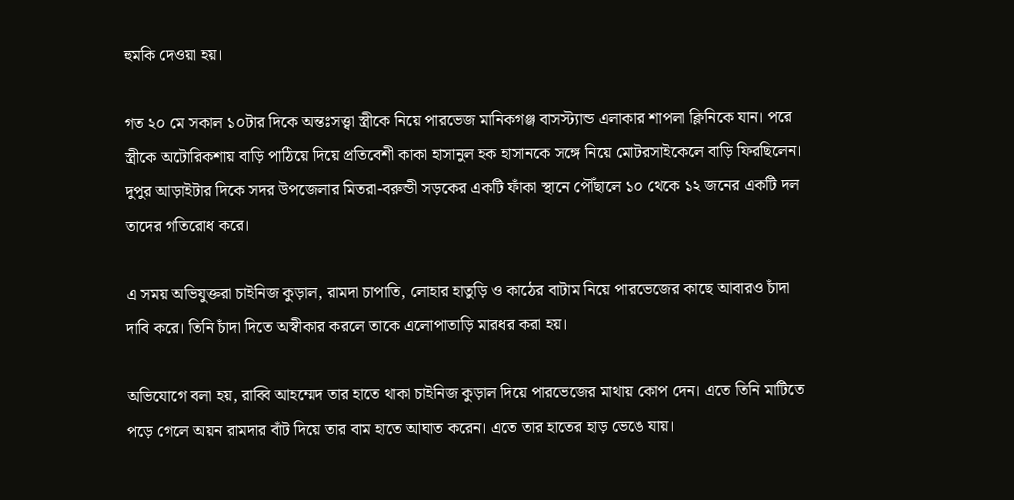হুমকি দেওয়া হয়।

গত ২০ মে সকাল ১০টার দিকে অন্তঃসত্ত্বা স্ত্রীকে নিয়ে পারভেজ মানিকগঞ্জ বাসস্ট্যান্ড এলাকার শাপলা ক্লিনিকে যান। পরে স্ত্রীকে অটোরিকশায় বাড়ি পাঠিয়ে দিয়ে প্রতিবেশী কাকা হাসানুল হক হাসানকে সঙ্গে নিয়ে মোটরসাইকেলে বাড়ি ফিরছিলেন। দুপুর আড়াইটার দিকে সদর উপজেলার মিতরা-বরুন্ডী সড়কের একটি ফাঁকা স্থানে পৌঁছালে ১০ থেকে ১২ জনের একটি দল তাদের গতিরোধ করে।

এ সময় অভিযুক্তরা চাইনিজ কুড়াল, রামদা চাপাতি, লোহার হাতুড়ি ও কাঠের বাটাম নিয়ে পারভেজের কাছে আবারও চাঁদা দাবি করে। তিনি চাঁদা দিতে অস্বীকার করলে তাকে এলোপাতাড়ি মারধর করা হয়।

অভিযোগে বলা হয়, রাব্বি আহম্মেদ তার হাতে থাকা চাইনিজ কুড়াল দিয়ে পারভেজের মাথায় কোপ দেন। এতে তিনি মাটিতে পড়ে গেলে অয়ন রামদার বাঁট দিয়ে তার বাম হাতে আঘাত করেন। এতে তার হাতের হাড় ভেঙে যায়।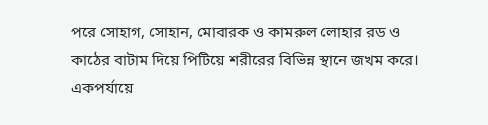পরে সোহাগ, সোহান, মোবারক ও কামরুল লোহার রড ও কাঠের বাটাম দিয়ে পিটিয়ে শরীরের বিভিন্ন স্থানে জখম করে। একপর্যায়ে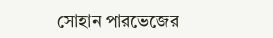সোহান পারভেজের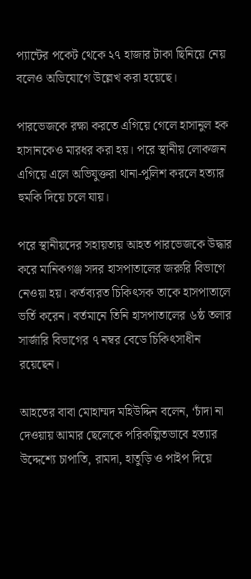প্যান্টের পকেট থেকে ২৭ হাজার টাকা ছিনিয়ে নেয় বলেও অভিযোগে উল্লেখ করা হয়েছে।

পারভেজকে রক্ষা করতে এগিয়ে গেলে হাসানুল হক হাসানকেও মারধর করা হয়। পরে স্থানীয় লোকজন এগিয়ে এলে অভিযুক্তরা থানা-পুলিশ করলে হত্যার হুমকি দিয়ে চলে যায়।

পরে স্থানীয়দের সহায়তায় আহত পারভেজকে উদ্ধার করে মানিকগঞ্জ সদর হাসপাতালের জরুরি বিভাগে নেওয়া হয়। কর্তব্যরত চিকিৎসক তাকে হাসপাতালে ভর্তি করেন। বর্তমানে তিনি হাসপাতালের ৬ষ্ঠ তলার সার্জারি বিভাগের ৭ নম্বর বেডে চিকিৎসাধীন রয়েছেন।

আহতের বাবা মোহাম্মদ মহিউদ্দিন বলেন, ‘চাঁদা না দেওয়ায় আমার ছেলেকে পরিকল্পিতভাবে হত্যার উদ্দেশ্যে চাপাতি, রামদা, হাতুড়ি ও পাইপ দিয়ে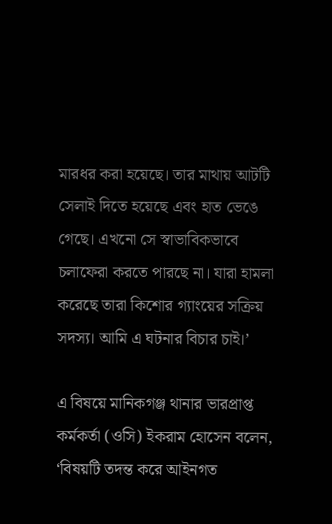মারধর করা হয়েছে। তার মাথায় আটটি সেলাই দিতে হয়েছে এবং হাত ভেঙে গেছে। এখনো সে স্বাভাবিকভাবে চলাফেরা করতে পারছে না। যারা হামলা করেছে তারা কিশোর গ্যাংয়ের সক্রিয় সদস্য। আমি এ ঘটনার বিচার চাই।’

এ বিষয়ে মানিকগঞ্জ থানার ভারপ্রাপ্ত কর্মকর্তা (ওসি) ইকরাম হোসেন বলেন, ‘বিষয়টি তদন্ত করে আইনগত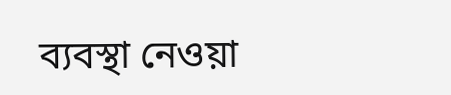ব্যবস্থা নেওয়া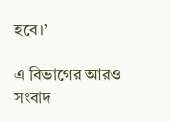হবে।’

এ বিভাগের আরও সংবাদ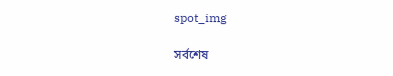spot_img

সর্বশেষ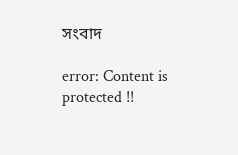সংবাদ

error: Content is protected !!